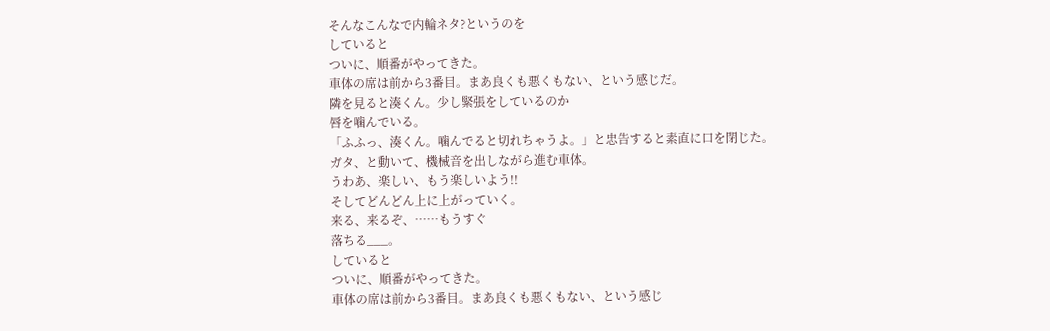そんなこんなで内輪ネタ?というのを
していると
ついに、順番がやってきた。
車体の席は前から3番目。まあ良くも悪くもない、という感じだ。
隣を見ると湊くん。少し緊張をしているのか
唇を噛んでいる。
「ふふっ、湊くん。噛んでると切れちゃうよ。」と忠告すると素直に口を閉じた。
ガタ、と動いて、機械音を出しながら進む車体。
うわあ、楽しい、もう楽しいよう!!
そしてどんどん上に上がっていく。
来る、来るぞ、……もうすぐ
落ちる___。
していると
ついに、順番がやってきた。
車体の席は前から3番目。まあ良くも悪くもない、という感じ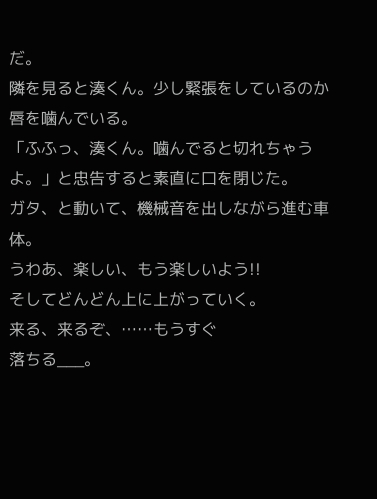だ。
隣を見ると湊くん。少し緊張をしているのか
唇を噛んでいる。
「ふふっ、湊くん。噛んでると切れちゃうよ。」と忠告すると素直に口を閉じた。
ガタ、と動いて、機械音を出しながら進む車体。
うわあ、楽しい、もう楽しいよう!!
そしてどんどん上に上がっていく。
来る、来るぞ、……もうすぐ
落ちる___。